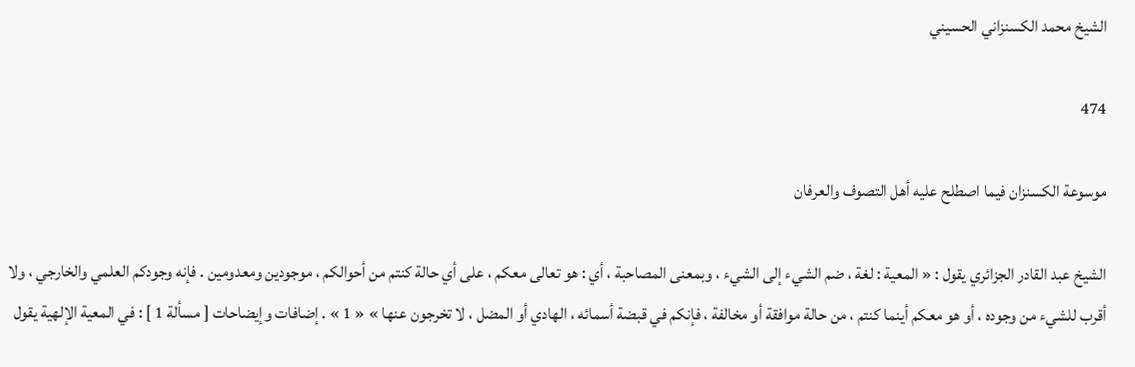الشيخ محمد الكسنزاني الحسيني

474

موسوعة الكسنزان فيما اصطلح عليه أهل التصوف والعرفان

الشيخ عبد القادر الجزائري يقول : « المعية : لغة ، ضم الشيء إلى الشيء ، وبمعنى المصاحبة ، أي : هو تعالى معكم ، على أي حالة كنتم من أحوالكم ، موجودين ومعدومين . فإنه وجودكم العلمي والخارجي ، ولا أقرب للشيء من وجوده ، أو هو معكم أينما كنتم ، من حالة موافقة أو مخالفة ، فإنكم في قبضة أسمائه ، الهادي أو المضل ، لا تخرجون عنها » « 1 » . إضافات وإيضاحات [ مسألة 1 ] : في المعية الإلهية يقول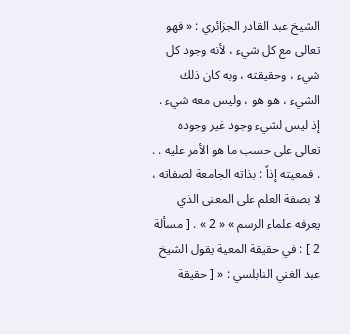الشيخ عبد القادر الجزائري : « فهو تعالى مع كل شيء ، لأنه وجود كل شيء ، وحقيقته ، وبه كان ذلك الشيء ، هو هو ، وليس معه شيء . إذ ليس لشيء وجود غير وجوده تعالى على حسب ما هو الأمر عليه . . . فمعيته إذاً : بذاته الجامعة لصفاته ، لا بصفة العلم على المعنى الذي يعرفه علماء الرسم » « 2 » . [ مسألة 2 ] : في حقيقة المعية يقول الشيخ عبد الغني النابلسي : « [ حقيقة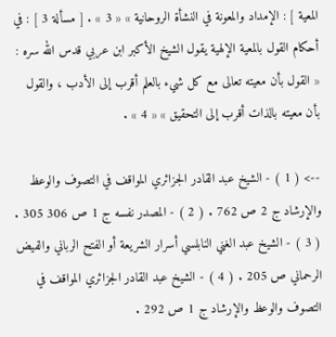المعية ] : الإمداد والمعونة في النشأة الروحانية » « 3 » . [ مسألة 3 ] : في أحكام القول بالمعية الإلهية يقول الشيخ الأكبر ابن عربي قدس الله سره : « القول بأن معيته تعالى مع كل شيء بالعلم أقرب إلى الأدب ، والقول بأن معيته بالذات أقرب إلى التحقيق » « 4 » .

--> ( 1 ) - الشيخ عبد القادر الجزائري المواقف في التصوف والوعظ والإرشاد ج 2 ص 762 . ( 2 ) - المصدر نفسه ج 1 ص 306 305 . ( 3 ) - الشيخ عبد الغني النابلسي أسرار الشريعة أو الفتح الرباني والفيض الرحماني ص 205 . ( 4 ) - الشيخ عبد القادر الجزائري المواقف في التصوف والوعظ والإرشاد ج 1 ص 292 .